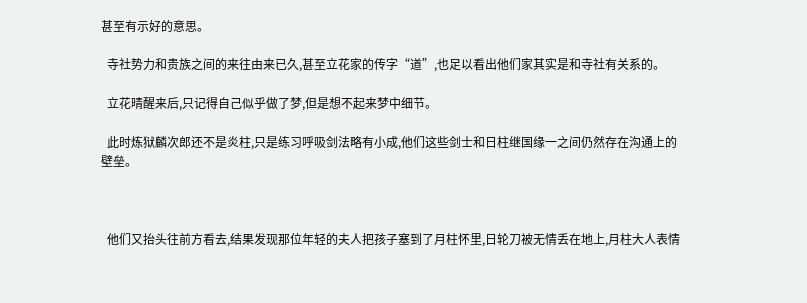甚至有示好的意思。

  寺社势力和贵族之间的来往由来已久,甚至立花家的传字“道”,也足以看出他们家其实是和寺社有关系的。

  立花晴醒来后,只记得自己似乎做了梦,但是想不起来梦中细节。

  此时炼狱麟次郎还不是炎柱,只是练习呼吸剑法略有小成,他们这些剑士和日柱继国缘一之间仍然存在沟通上的壁垒。



  他们又抬头往前方看去,结果发现那位年轻的夫人把孩子塞到了月柱怀里,日轮刀被无情丢在地上,月柱大人表情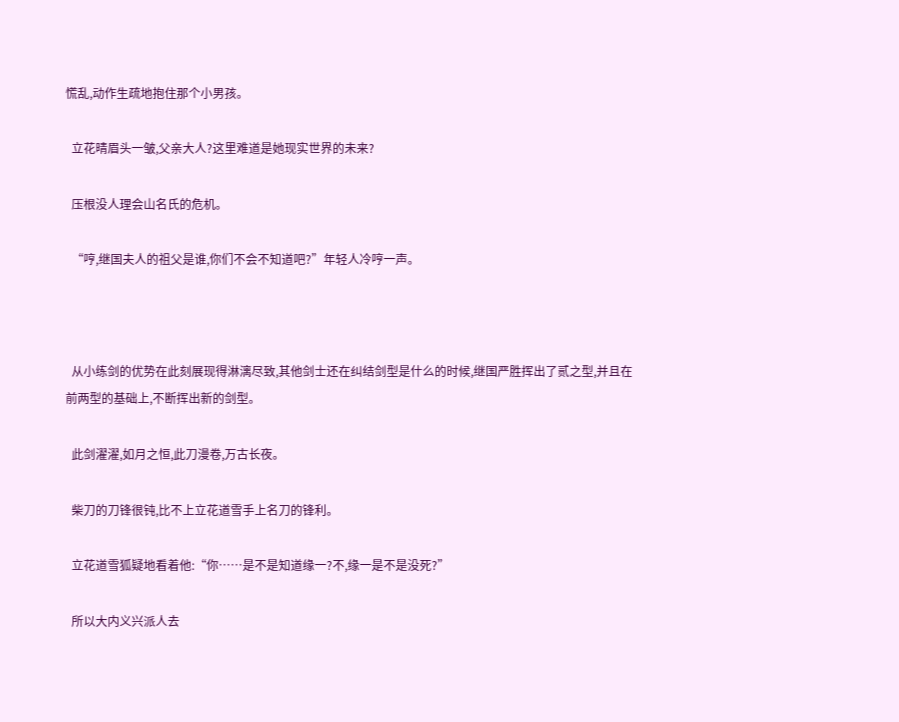慌乱,动作生疏地抱住那个小男孩。

  立花晴眉头一皱,父亲大人?这里难道是她现实世界的未来?

  压根没人理会山名氏的危机。

  “哼,继国夫人的祖父是谁,你们不会不知道吧?”年轻人冷哼一声。



  从小练剑的优势在此刻展现得淋漓尽致,其他剑士还在纠结剑型是什么的时候,继国严胜挥出了贰之型,并且在前两型的基础上,不断挥出新的剑型。

  此剑濯濯,如月之恒,此刀漫卷,万古长夜。

  柴刀的刀锋很钝,比不上立花道雪手上名刀的锋利。

  立花道雪狐疑地看着他:“你……是不是知道缘一?不,缘一是不是没死?”

  所以大内义兴派人去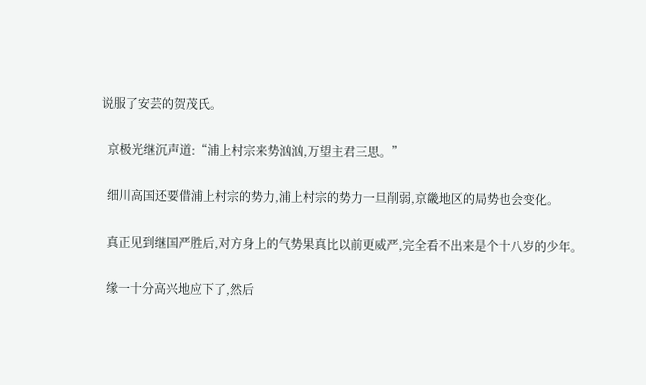说服了安芸的贺茂氏。

  京极光继沉声道:“浦上村宗来势汹汹,万望主君三思。”

  细川高国还要借浦上村宗的势力,浦上村宗的势力一旦削弱,京畿地区的局势也会变化。

  真正见到继国严胜后,对方身上的气势果真比以前更威严,完全看不出来是个十八岁的少年。

  缘一十分高兴地应下了,然后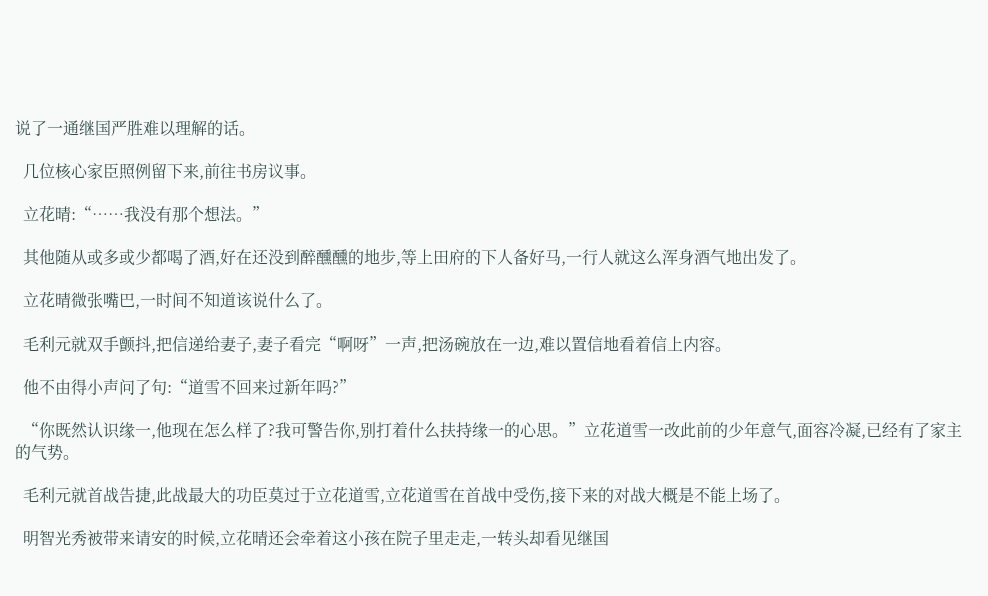说了一通继国严胜难以理解的话。

  几位核心家臣照例留下来,前往书房议事。

  立花晴:“……我没有那个想法。”

  其他随从或多或少都喝了酒,好在还没到醉醺醺的地步,等上田府的下人备好马,一行人就这么浑身酒气地出发了。

  立花晴微张嘴巴,一时间不知道该说什么了。

  毛利元就双手颤抖,把信递给妻子,妻子看完“啊呀”一声,把汤碗放在一边,难以置信地看着信上内容。

  他不由得小声问了句:“道雪不回来过新年吗?”

  “你既然认识缘一,他现在怎么样了?我可警告你,别打着什么扶持缘一的心思。”立花道雪一改此前的少年意气,面容冷凝,已经有了家主的气势。

  毛利元就首战告捷,此战最大的功臣莫过于立花道雪,立花道雪在首战中受伤,接下来的对战大概是不能上场了。

  明智光秀被带来请安的时候,立花晴还会牵着这小孩在院子里走走,一转头却看见继国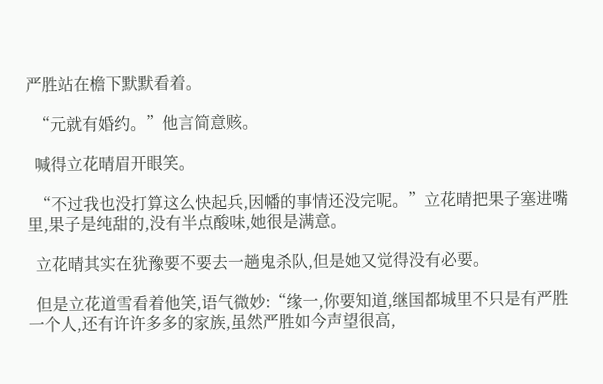严胜站在檐下默默看着。

  “元就有婚约。”他言简意赅。

  喊得立花晴眉开眼笑。

  “不过我也没打算这么快起兵,因幡的事情还没完呢。”立花晴把果子塞进嘴里,果子是纯甜的,没有半点酸味,她很是满意。

  立花晴其实在犹豫要不要去一趟鬼杀队,但是她又觉得没有必要。

  但是立花道雪看着他笑,语气微妙:“缘一,你要知道,继国都城里不只是有严胜一个人,还有许许多多的家族,虽然严胜如今声望很高,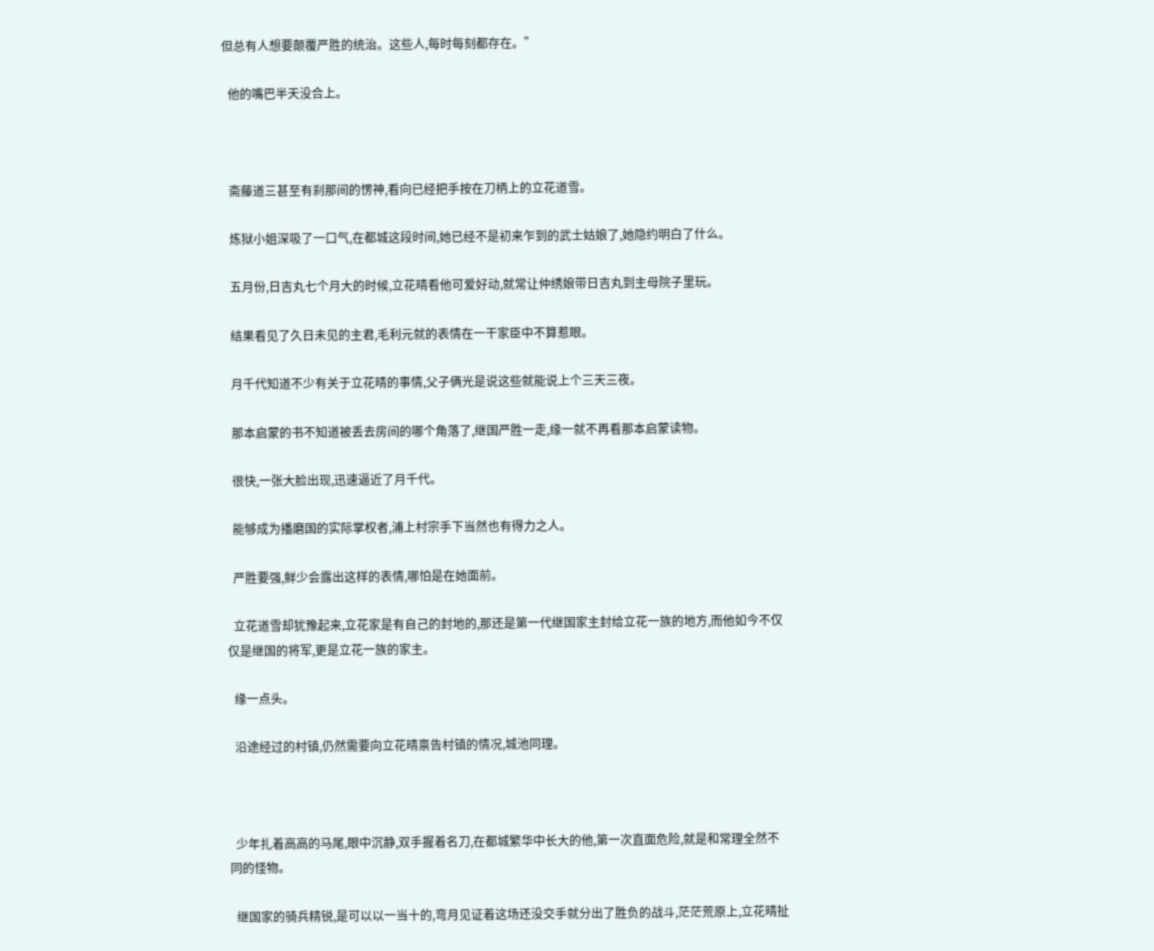但总有人想要颠覆严胜的统治。这些人,每时每刻都存在。”

  他的嘴巴半天没合上。



  斋藤道三甚至有刹那间的愣神,看向已经把手按在刀柄上的立花道雪。

  炼狱小姐深吸了一口气,在都城这段时间,她已经不是初来乍到的武士姑娘了,她隐约明白了什么。

  五月份,日吉丸七个月大的时候,立花晴看他可爱好动,就常让仲绣娘带日吉丸到主母院子里玩。

  结果看见了久日未见的主君,毛利元就的表情在一干家臣中不算惹眼。

  月千代知道不少有关于立花晴的事情,父子俩光是说这些就能说上个三天三夜。

  那本启蒙的书不知道被丢去房间的哪个角落了,继国严胜一走,缘一就不再看那本启蒙读物。

  很快,一张大脸出现,迅速逼近了月千代。

  能够成为播磨国的实际掌权者,浦上村宗手下当然也有得力之人。

  严胜要强,鲜少会露出这样的表情,哪怕是在她面前。

  立花道雪却犹豫起来,立花家是有自己的封地的,那还是第一代继国家主封给立花一族的地方,而他如今不仅仅是继国的将军,更是立花一族的家主。

  缘一点头。

  沿途经过的村镇,仍然需要向立花晴禀告村镇的情况,城池同理。



  少年扎着高高的马尾,眼中沉静,双手握着名刀,在都城繁华中长大的他,第一次直面危险,就是和常理全然不同的怪物。

  继国家的骑兵精锐,是可以以一当十的,弯月见证着这场还没交手就分出了胜负的战斗,茫茫荒原上,立花晴扯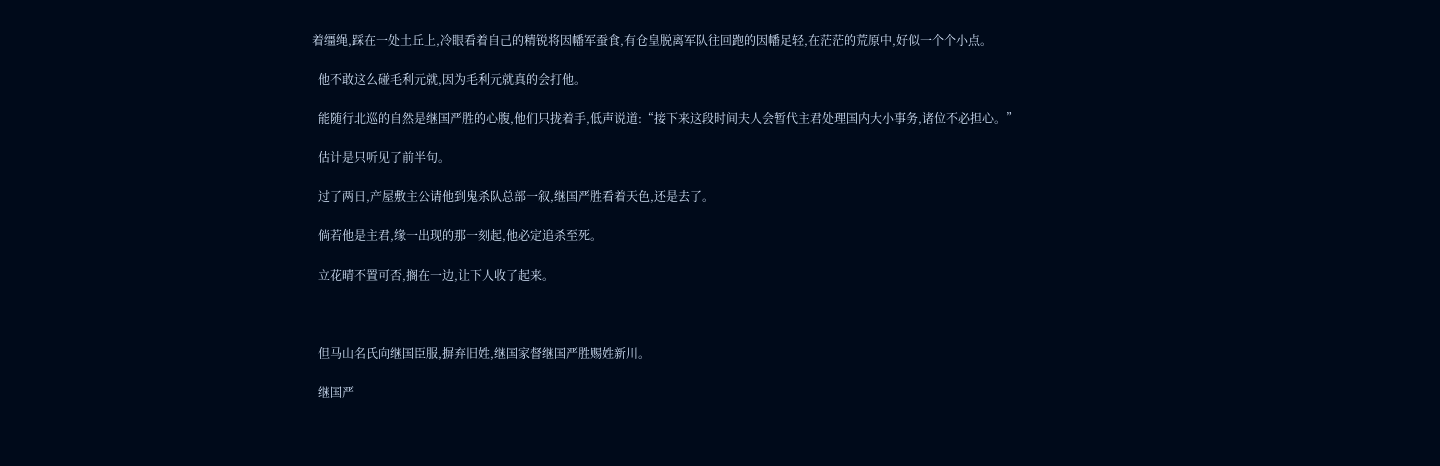着缰绳,踩在一处土丘上,冷眼看着自己的精锐将因幡军蚕食,有仓皇脱离军队往回跑的因幡足轻,在茫茫的荒原中,好似一个个小点。

  他不敢这么碰毛利元就,因为毛利元就真的会打他。

  能随行北巡的自然是继国严胜的心腹,他们只拢着手,低声说道:“接下来这段时间夫人会暂代主君处理国内大小事务,诸位不必担心。”

  估计是只听见了前半句。

  过了两日,产屋敷主公请他到鬼杀队总部一叙,继国严胜看着天色,还是去了。

  倘若他是主君,缘一出现的那一刻起,他必定追杀至死。

  立花晴不置可否,搁在一边,让下人收了起来。



  但马山名氏向继国臣服,摒弃旧姓,继国家督继国严胜赐姓新川。

  继国严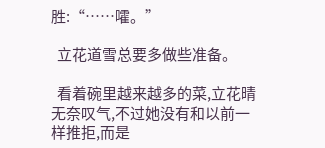胜:“……嚯。”

  立花道雪总要多做些准备。

  看着碗里越来越多的菜,立花晴无奈叹气,不过她没有和以前一样推拒,而是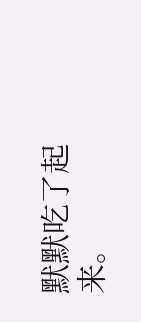默默吃了起来。